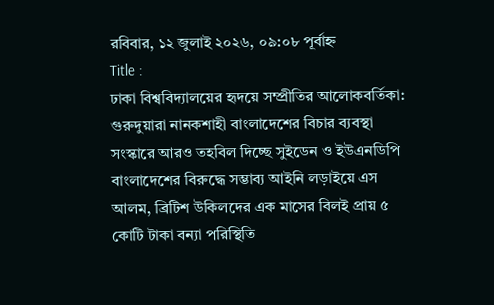রবিবার, ১২ জুলাই ২০২৬, ০৯:০৮ পূর্বাহ্ন
Title :
ঢাকা বিশ্ববিদ্যালয়ের হৃদয়ে সম্প্রীতির আলোকবর্তিকা: গুরুদুয়ারা নানকশাহী বাংলাদেশের বিচার ব্যবস্থা সংস্কারে আরও তহবিল দিচ্ছে সুইডেন ও ইউএনডিপি বাংলাদেশের বিরুদ্ধে সম্ভাব্য আইনি লড়াইয়ে এস আলম, ব্রিটিশ উকিলদের এক মাসের বিলই প্রায় ৫ কোটি টাকা বন্যা পরিস্থিতি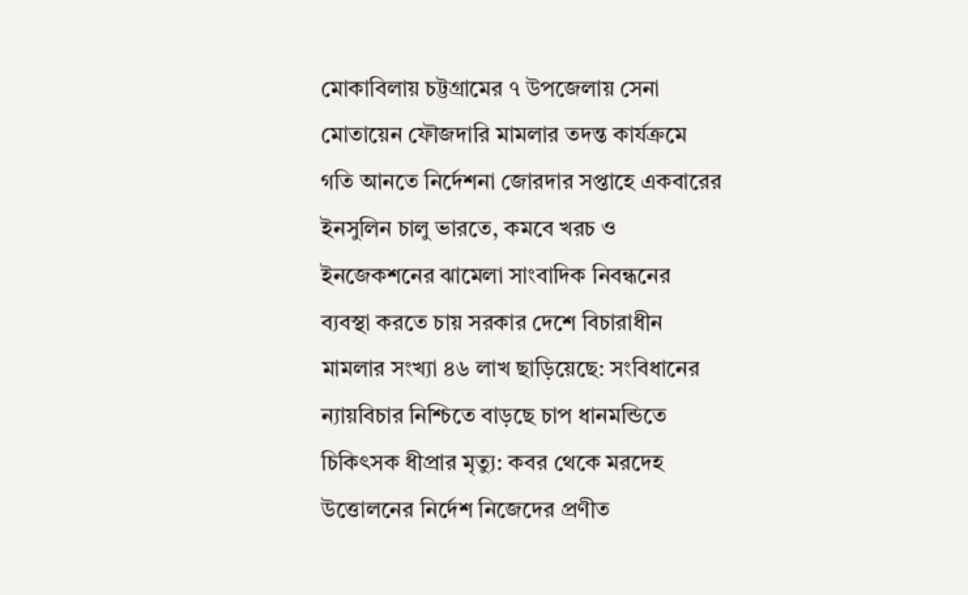মোকাবিলায় চট্টগ্রামের ৭ উপজেলায় সেনা মোতায়েন ফৌজদারি মামলার তদন্ত কার্যক্রমে গতি আনতে নির্দেশনা জোরদার সপ্তাহে একবারের ইনসুলিন চালু ভারতে, কমবে খরচ ও ইনজেকশনের ঝামেলা সাংবাদিক নিবন্ধনের ব্যবস্থা করতে চায় সরকার দেশে বিচারাধীন মামলার সংখ্যা ৪৬ লাখ ছাড়িয়েছে: সংবিধানের ন্যায়বিচার নিশ্চিতে বাড়ছে চাপ ধানমন্ডিতে চিকিৎসক ধীপ্রার মৃত্যু: কবর থেকে মরদেহ উত্তোলনের নির্দেশ নিজেদের প্রণীত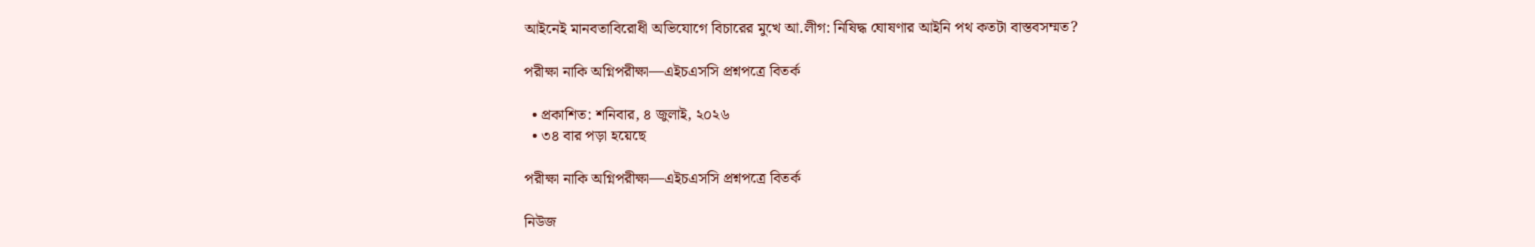আইনেই মানবতাবিরোধী অভিযোগে বিচারের মুখে আ.লীগ: নিষিদ্ধ ঘোষণার আইনি পথ কতটা বাস্তবসম্মত?

পরীক্ষা নাকি অগ্নিপরীক্ষা—এইচএসসি প্রশ্নপত্রে বিতর্ক

  • প্রকাশিত: শনিবার, ৪ জুলাই, ২০২৬
  • ৩৪ বার পড়া হয়েছে

পরীক্ষা নাকি অগ্নিপরীক্ষা—এইচএসসি প্রশ্নপত্রে বিতর্ক

নিউজ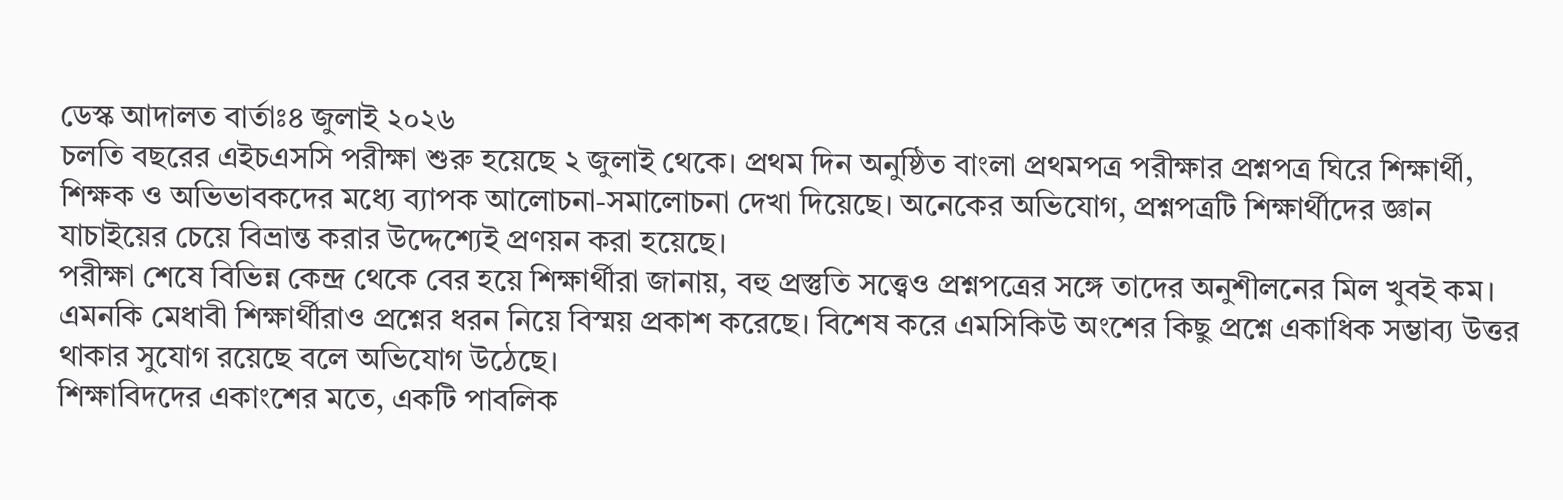ডেস্ক আদালত বার্তাঃ৪ জুলাই ২০২৬
চলতি বছরের এইচএসসি পরীক্ষা শুরু হয়েছে ২ জুলাই থেকে। প্রথম দিন অনুষ্ঠিত বাংলা প্রথমপত্র পরীক্ষার প্রশ্নপত্র ঘিরে শিক্ষার্থী, শিক্ষক ও অভিভাবকদের মধ্যে ব্যাপক আলোচনা-সমালোচনা দেখা দিয়েছে। অনেকের অভিযোগ, প্রশ্নপত্রটি শিক্ষার্থীদের জ্ঞান যাচাইয়ের চেয়ে বিভ্রান্ত করার উদ্দেশ্যেই প্রণয়ন করা হয়েছে।
পরীক্ষা শেষে বিভিন্ন কেন্দ্র থেকে বের হয়ে শিক্ষার্থীরা জানায়, বহু প্রস্তুতি সত্ত্বেও প্রশ্নপত্রের সঙ্গে তাদের অনুশীলনের মিল খুবই কম। এমনকি মেধাবী শিক্ষার্থীরাও প্রশ্নের ধরন নিয়ে বিস্ময় প্রকাশ করেছে। বিশেষ করে এমসিকিউ অংশের কিছু প্রশ্নে একাধিক সম্ভাব্য উত্তর থাকার সুযোগ রয়েছে বলে অভিযোগ উঠেছে।
শিক্ষাবিদদের একাংশের মতে, একটি পাবলিক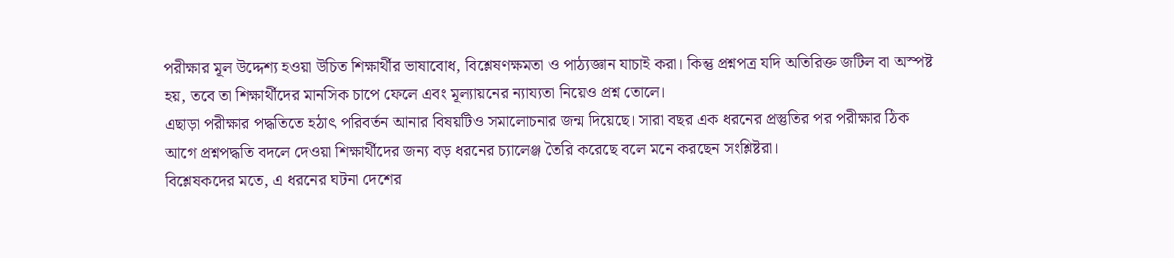পরীক্ষার মূল উদ্দেশ্য হওয়া উচিত শিক্ষার্থীর ভাষাবোধ, বিশ্লেষণক্ষমতা ও পাঠ্যজ্ঞান যাচাই করা। কিন্তু প্রশ্নপত্র যদি অতিরিক্ত জটিল বা অস্পষ্ট হয়, তবে তা শিক্ষার্থীদের মানসিক চাপে ফেলে এবং মূল্যায়নের ন্যায্যতা নিয়েও প্রশ্ন তোলে।
এছাড়া পরীক্ষার পদ্ধতিতে হঠাৎ পরিবর্তন আনার বিষয়টিও সমালোচনার জন্ম দিয়েছে। সারা বছর এক ধরনের প্রস্তুতির পর পরীক্ষার ঠিক আগে প্রশ্নপদ্ধতি বদলে দেওয়া শিক্ষার্থীদের জন্য বড় ধরনের চ্যালেঞ্জ তৈরি করেছে বলে মনে করছেন সংশ্লিষ্টরা।
বিশ্লেষকদের মতে, এ ধরনের ঘটনা দেশের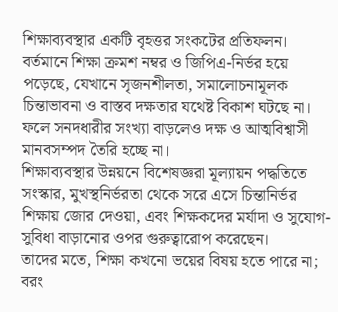শিক্ষাব্যবস্থার একটি বৃহত্তর সংকটের প্রতিফলন। বর্তমানে শিক্ষা ক্রমশ নম্বর ও জিপিএ-নির্ভর হয়ে পড়েছে, যেখানে সৃজনশীলতা, সমালোচনামূলক চিন্তাভাবনা ও বাস্তব দক্ষতার যথেষ্ট বিকাশ ঘটছে না। ফলে সনদধারীর সংখ্যা বাড়লেও দক্ষ ও আত্মবিশ্বাসী মানবসম্পদ তৈরি হচ্ছে না।
শিক্ষাব্যবস্থার উন্নয়নে বিশেষজ্ঞরা মূল্যায়ন পদ্ধতিতে সংস্কার, মুখস্থনির্ভরতা থেকে সরে এসে চিন্তানির্ভর শিক্ষায় জোর দেওয়া, এবং শিক্ষকদের মর্যাদা ও সুযোগ-সুবিধা বাড়ানোর ওপর গুরুত্বারোপ করেছেন।
তাদের মতে, শিক্ষা কখনো ভয়ের বিষয় হতে পারে না; বরং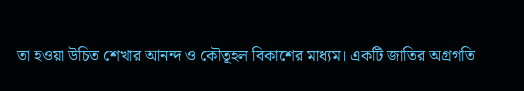তা হওয়া উচিত শেখার আনন্দ ও কৌতূহল বিকাশের মাধ্যম। একটি জাতির অগ্রগতি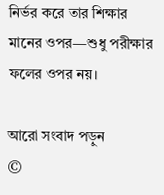নির্ভর করে তার শিক্ষার মানের ওপর—শুধু পরীক্ষার ফলের ওপর নয়।

আরো সংবাদ পড়ুন
©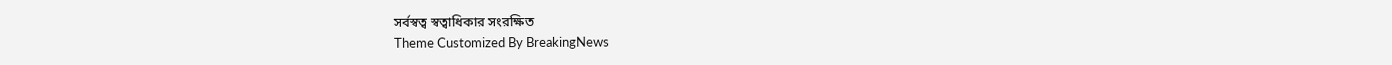সর্বস্বত্ব স্বত্বাধিকার সংরক্ষিত
Theme Customized By BreakingNews